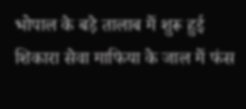भोपाल के बड़े तालाब में शुरू हुई शिकारा सेवा माफिया के जाल में फंस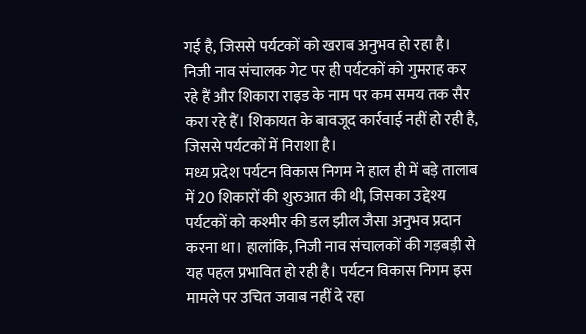गई है, जिससे पर्यटकों को खराब अनुभव हो रहा है। निजी नाव संचालक गेट पर ही पर्यटकों को गुमराह कर रहे हैं और शिकारा राइड के नाम पर कम समय तक सैर करा रहे हैं। शिकायत के बावजूद कार्रवाई नहीं हो रही है, जिससे पर्यटकों में निराशा है।
मध्य प्रदेश पर्यटन विकास निगम ने हाल ही में बड़े तालाब में 20 शिकारों की शुरुआत की थी, जिसका उद्देश्य पर्यटकों को कश्मीर की डल झील जैसा अनुभव प्रदान करना था। हालांकि, निजी नाव संचालकों की गड़बड़ी से यह पहल प्रभावित हो रही है। पर्यटन विकास निगम इस मामले पर उचित जवाब नहीं दे रहा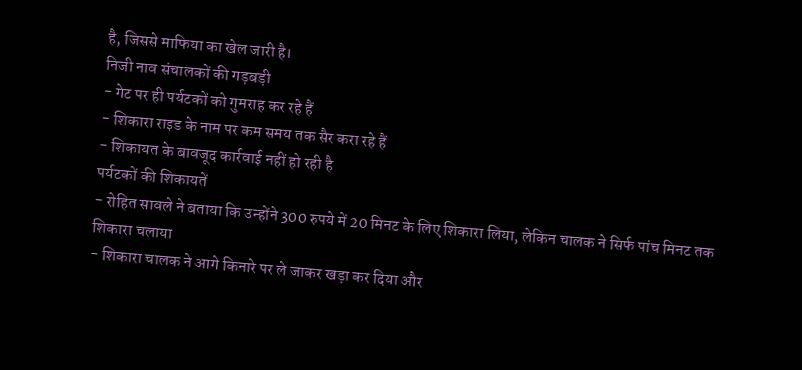है, जिससे माफिया का खेल जारी है।
निजी नाव संचालकों की गड़बड़ी
- गेट पर ही पर्यटकों को गुमराह कर रहे हैं
- शिकारा राइड के नाम पर कम समय तक सैर करा रहे हैं
- शिकायत के बावजूद कार्रवाई नहीं हो रही है
पर्यटकों की शिकायतें
- रोहित सावले ने बताया कि उन्होंने 300 रुपये में 20 मिनट के लिए शिकारा लिया, लेकिन चालक ने सिर्फ पांच मिनट तक शिकारा चलाया
- शिकारा चालक ने आगे किनारे पर ले जाकर खड़ा कर दिया और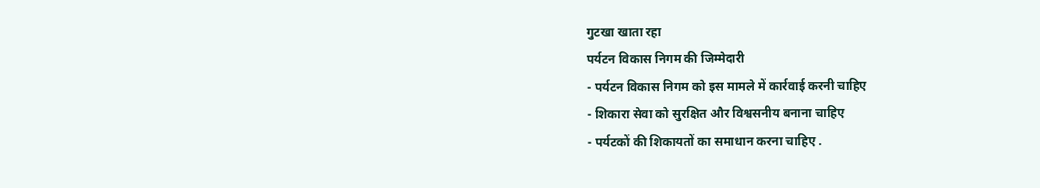गुटखा खाता रहा
पर्यटन विकास निगम की जिम्मेदारी
- पर्यटन विकास निगम को इस मामले में कार्रवाई करनी चाहिए
- शिकारा सेवा को सुरक्षित और विश्वसनीय बनाना चाहिए
- पर्यटकों की शिकायतों का समाधान करना चाहिए .